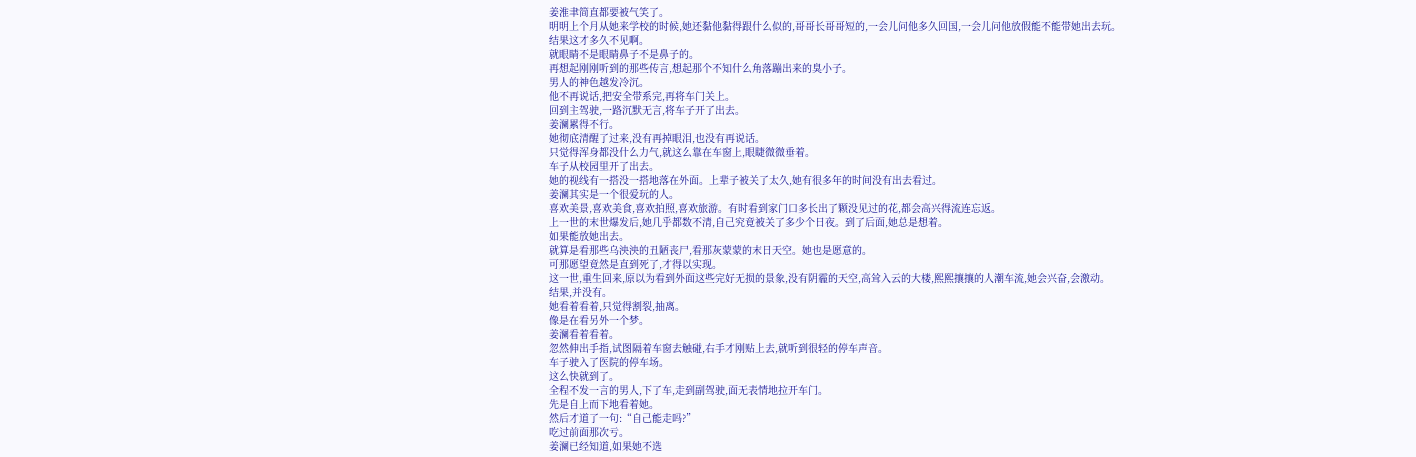姜淮聿简直都要被气笑了。
明明上个月从她来学校的时候,她还黏他黏得跟什么似的,哥哥长哥哥短的,一会儿问他多久回国,一会儿问他放假能不能带她出去玩。
结果这才多久不见啊。
就眼睛不是眼睛鼻子不是鼻子的。
再想起刚刚听到的那些传言,想起那个不知什么角落蹦出来的臭小子。
男人的神色越发冷沉。
他不再说话,把安全带系完,再将车门关上。
回到主驾驶,一路沉默无言,将车子开了出去。
姜澜累得不行。
她彻底清醒了过来,没有再掉眼泪,也没有再说话。
只觉得浑身都没什么力气,就这么靠在车窗上,眼睫微微垂着。
车子从校园里开了出去。
她的视线有一搭没一搭地落在外面。上辈子被关了太久,她有很多年的时间没有出去看过。
姜澜其实是一个很爱玩的人。
喜欢美景,喜欢美食,喜欢拍照,喜欢旅游。有时看到家门口多长出了颗没见过的花,都会高兴得流连忘返。
上一世的末世爆发后,她几乎都数不清,自己究竟被关了多少个日夜。到了后面,她总是想着。
如果能放她出去。
就算是看那些乌泱泱的丑陋丧尸,看那灰蒙蒙的末日天空。她也是愿意的。
可那愿望竟然是直到死了,才得以实现。
这一世,重生回来,原以为看到外面这些完好无损的景象,没有阴霾的天空,高耸入云的大楼,熙熙攘攘的人潮车流,她会兴奋,会激动。
结果,并没有。
她看着看着,只觉得割裂,抽离。
像是在看另外一个梦。
姜澜看着看着。
忽然伸出手指,试图隔着车窗去触碰,右手才刚贴上去,就听到很轻的停车声音。
车子驶入了医院的停车场。
这么快就到了。
全程不发一言的男人,下了车,走到副驾驶,面无表情地拉开车门。
先是自上而下地看着她。
然后才道了一句:“自己能走吗?”
吃过前面那次亏。
姜澜已经知道,如果她不选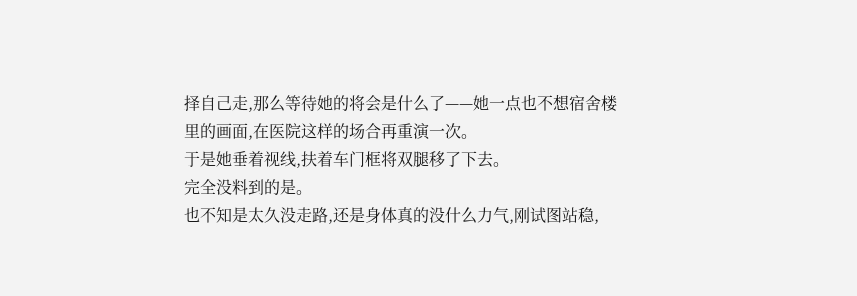择自己走,那么等待她的将会是什么了——她一点也不想宿舍楼里的画面,在医院这样的场合再重演一次。
于是她垂着视线,扶着车门框将双腿移了下去。
完全没料到的是。
也不知是太久没走路,还是身体真的没什么力气,刚试图站稳,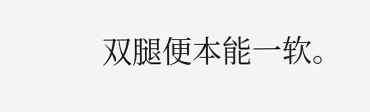双腿便本能一软。